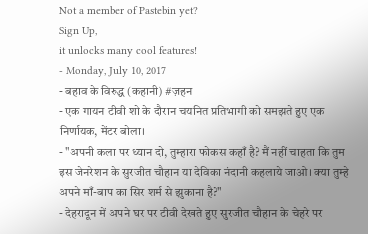Not a member of Pastebin yet?
Sign Up,
it unlocks many cool features!
- Monday, July 10, 2017
- बहाव के विरुद्ध (कहानी) #ज़हन
- एक गायन टीवी शो के दौरान चयनित प्रतिभागी को समझते हुए एक निर्णायक, मेंटर बोला।
- "अपनी कला पर ध्यान दो, तुम्हारा फोकस कहाँ है? मैं नहीं चाहता कि तुम इस जेनरेशन के सुरजीत चौहान या देविका नंदानी कहलाये जाओ। क्या तुम्हे अपने माँ-बाप का सिर शर्म से झुकाना है?"
- देहरादून में अपने घर पर टीवी देखते हुए सुरजीत चौहान के चेहरे पर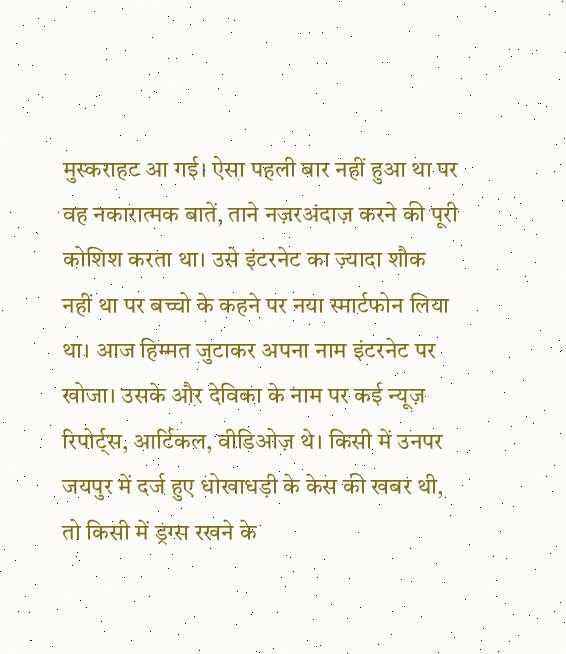मुस्कराहट आ गई। ऐसा पहली बार नहीं हुआ था पर वह नकारात्मक बातें, ताने नज़रअंदाज़ करने की पूरी कोशिश करता था। उसे इंटरनेट का ज़्यादा शौक नहीं था पर बच्चो के कहने पर नया स्मार्टफोन लिया था। आज हिम्मत जुटाकर अपना नाम इंटरनेट पर खोजा। उसके और देविका के नाम पर कई न्यूज़ रिपोर्ट्स, आर्टिकल, वीडिओज़ थे। किसी में उनपर जयपुर में दर्ज हुए धोखाधड़ी के केस की खबर थी, तो किसी में ड्रग्स रखने के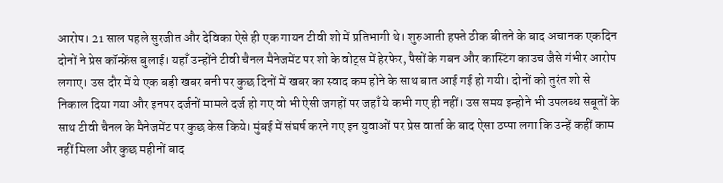आरोप। 21 साल पहले सुरजीत और देविका ऐसे ही एक गायन टीवी शो में प्रतिभागी थे। शुरुआती हफ्ते ठीक बीतने के बाद अचानक एकदिन दोनों ने प्रेस कॉन्फ्रेंस बुलाई। यहाँ उन्होंने टीवी चैनल मैनेजमेंट पर शो के वोट्स में हेरफेर, पैसों के गबन और कास्टिंग काउच जैसे गंभीर आरोप लगाए। उस दौर में ये एक बड़ी खबर बनी पर कुछ दिनों में खबर का स्वाद कम होने के साथ बात आई गई हो गयी। दोनों को तुरंत शो से निकाल दिया गया और इनपर दर्जनों मामले दर्ज हो गए वो भी ऐसी जगहों पर जहाँ ये कभी गए ही नहीं। उस समय इन्होने भी उपलब्ध सबूतों के साथ टीवी चैनल के मैनेजमेंट पर कुछ केस किये। मुंबई में संघर्ष करने गए इन युवाओं पर प्रेस वार्ता के बाद ऐसा ठप्पा लगा कि उन्हें कहीं काम नहीं मिला और कुछ महीनों बाद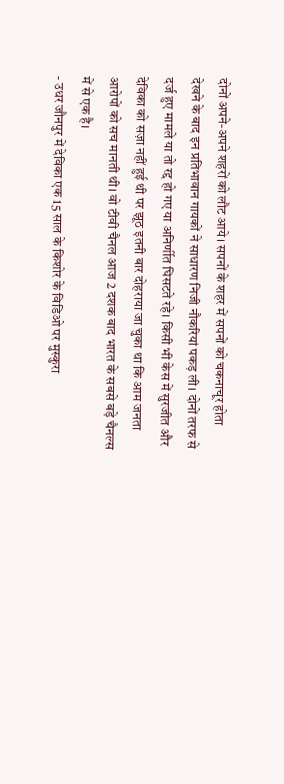दोनों अपने-अपने शहरों को लौट आये। सपनों के शहर में सपनों को चकनाचूर होता देखने के बाद इन प्रतिभावान गायकों ने साधारण निजी नौकरियां पकड़ ली। दोनों तरफ से दर्ज हुए मामले या तो रद्द हो गए या अनिर्णीत घिसटते रहे। किसी भी केस में सुरजीत और देविका को सज़ा नहीं हुई थी पर झूठ इतनी बार दोहराया जा चुका था कि आम जनता आरोपों को सच मानती थी। वो टीवी चैनल आज 2 दशक बाद भारत के सबसे बड़े चैनल्स में से एक है।
- उधर जौनपुर में देविका एक 15 साल के किशोर के विडिओ पर मुस्कुरा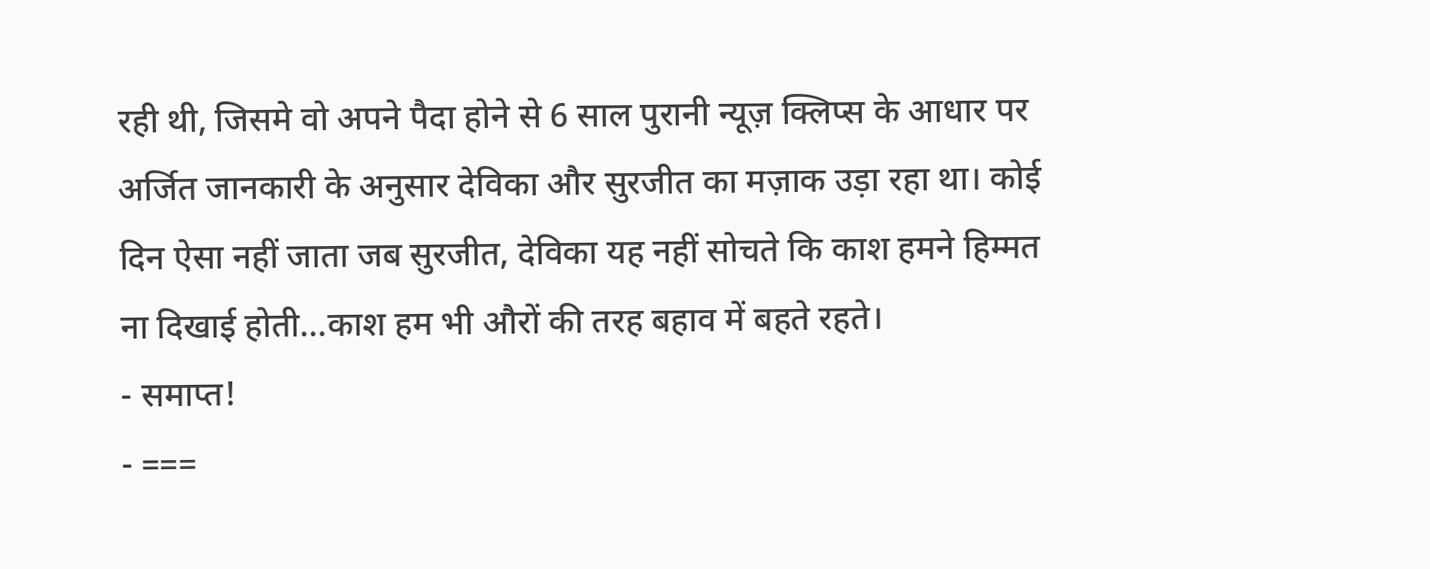रही थी, जिसमे वो अपने पैदा होने से 6 साल पुरानी न्यूज़ क्लिप्स के आधार पर अर्जित जानकारी के अनुसार देविका और सुरजीत का मज़ाक उड़ा रहा था। कोई दिन ऐसा नहीं जाता जब सुरजीत, देविका यह नहीं सोचते कि काश हमने हिम्मत ना दिखाई होती...काश हम भी औरों की तरह बहाव में बहते रहते।
- समाप्त!
- ===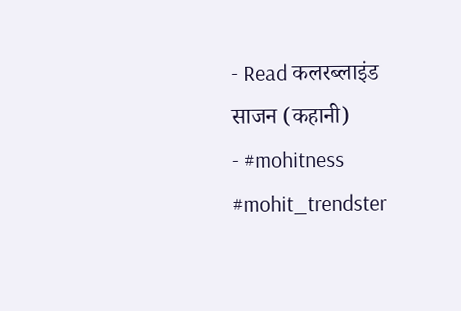- Read कलरब्लाइंड साजन (कहानी)
- #mohitness #mohit_trendster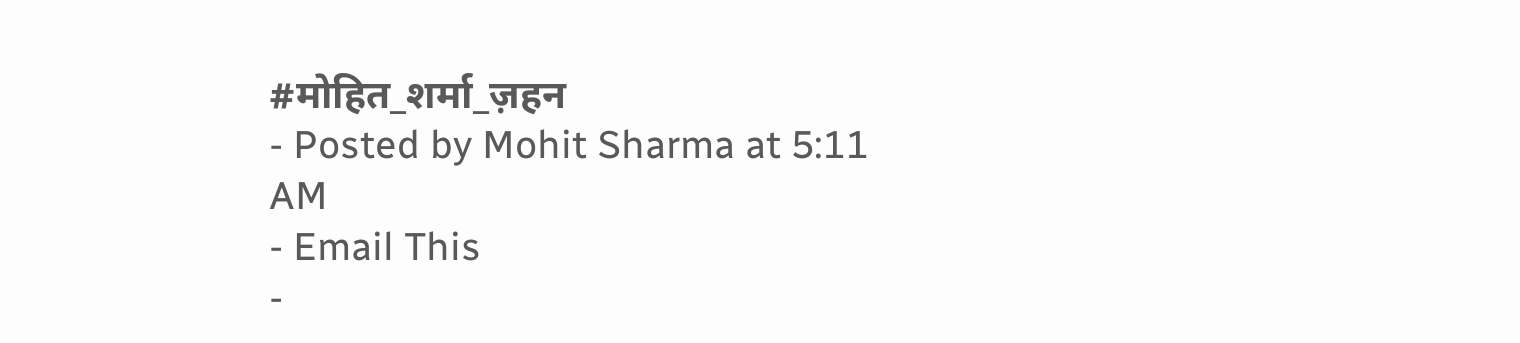#मोहित_शर्मा_ज़हन
- Posted by Mohit Sharma at 5:11 AM
- Email This
-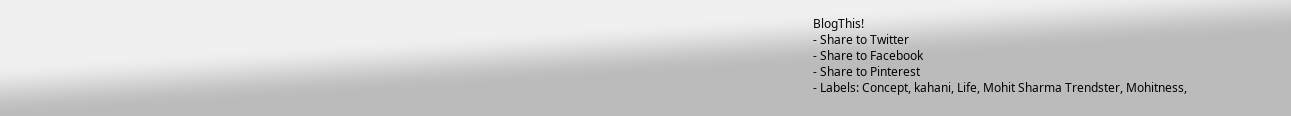BlogThis!
- Share to Twitter
- Share to Facebook
- Share to Pinterest
- Labels: Concept, kahani, Life, Mohit Sharma Trendster, Mohitness,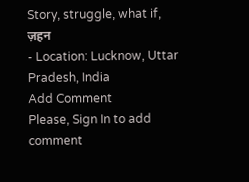Story, struggle, what if, ज़हन
- Location: Lucknow, Uttar Pradesh, India
Add Comment
Please, Sign In to add comment